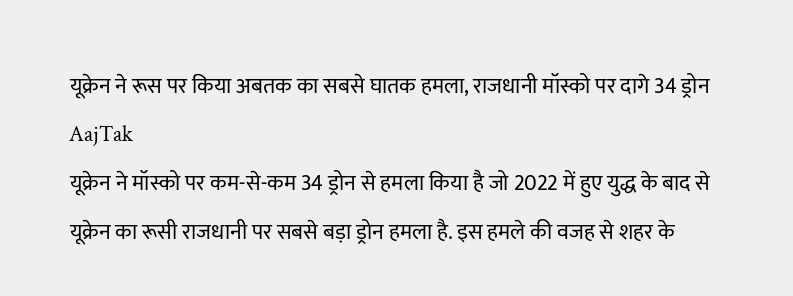यूक्रेन ने रूस पर किया अबतक का सबसे घातक हमला, राजधानी मॉस्को पर दागे 34 ड्रोन
AajTak
यूक्रेन ने मॉस्को पर कम-से-कम 34 ड्रोन से हमला किया है जो 2022 में हुए युद्ध के बाद से यूक्रेन का रूसी राजधानी पर सबसे बड़ा ड्रोन हमला है. इस हमले की वजह से शहर के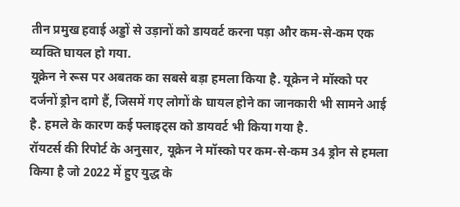तीन प्रमुख हवाई अड्डों से उड़ानों को डायवर्ट करना पड़ा और कम-से-कम एक व्यक्ति घायल हो गया.
यूक्रेन ने रूस पर अबतक का सबसे बड़ा हमला किया है. यूक्रेन ने मॉस्को पर दर्जनों ड्रोन दागे हैं, जिसमें गए लोगों के घायल होने का जानकारी भी सामने आई है. हमले के कारण कई फ्लाइट्स को डायवर्ट भी किया गया है.
रॉयटर्स की रिपोर्ट के अनुसार, यूक्रेन ने मॉस्को पर कम-से-कम 34 ड्रोन से हमला किया है जो 2022 में हुए युद्ध के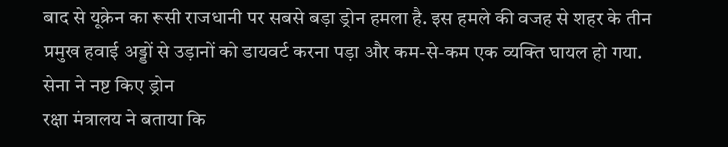बाद से यूक्रेन का रूसी राजधानी पर सबसे बड़ा ड्रोन हमला है. इस हमले की वजह से शहर के तीन प्रमुख हवाई अड्डों से उड़ानों को डायवर्ट करना पड़ा और कम-से-कम एक व्यक्ति घायल हो गया.
सेना ने नष्ट किए ड्रोन
रक्षा मंत्रालय ने बताया कि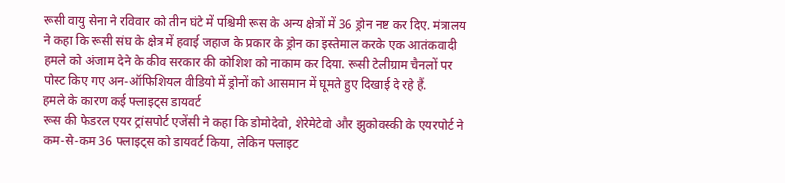रूसी वायु सेना ने रविवार को तीन घंटे में पश्चिमी रूस के अन्य क्षेत्रों में 36 ड्रोन नष्ट कर दिए. मंत्रालय ने कहा कि रूसी संघ के क्षेत्र में हवाई जहाज के प्रकार के ड्रोन का इस्तेमाल करके एक आतंकवादी हमले को अंजाम देने के कीव सरकार की कोशिश को नाकाम कर दिया. रूसी टेलीग्राम चैनलों पर पोस्ट किए गए अन-ऑफिशियल वीडियो में ड्रोनों को आसमान में घूमते हुए दिखाई दे रहे हैं.
हमले के कारण कई फ्लाइट्स डायवर्ट
रूस की फेडरल एयर ट्रांसपोर्ट एजेंसी ने कहा कि डोमोदेवो, शेरेमेटेवो और झुकोवस्की के एयरपोर्ट ने कम-से-कम 36 फ्लाइट्स को डायवर्ट किया, लेकिन फ्लाइट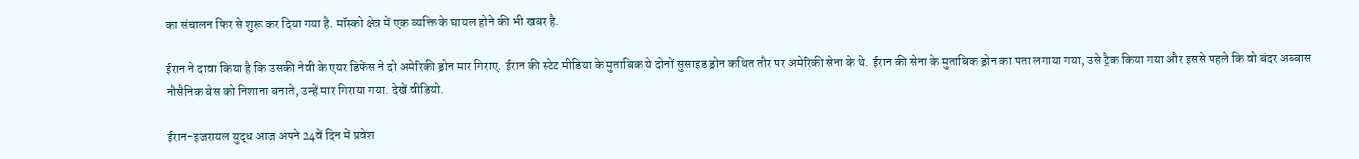का संचालन फिर से शुरू कर दिया गया है. मॉस्को क्षेत्र में एक व्यक्ति के घायल होने की भी खबर है.

ईरान ने दावा किया है कि उसकी नेवी के एयर डिफेंस ने दो अमेरिकी ड्रोन मार गिराए. ईरान की स्टेट मीडिया के मुताबिक ये दोनों सुसाइड ड्रोन कथित तौर पर अमेरिकी सेना के थे. ईरान की सेना के मुताबिक ड्रोन का पता लगाया गया, उसे ट्रैक किया गया और इससे पहले कि वो बंदर अब्बास नौसैनिक बेस को निशाना बनाते, उन्हें मार गिराया गया. देखें वीडियो.

ईरान-इजरायल युद्ध आज अपने 24वें दिन में प्रवेश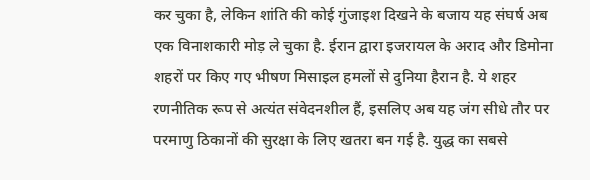कर चुका है, लेकिन शांति की कोई गुंजाइश दिखने के बजाय यह संघर्ष अब एक विनाशकारी मोड़ ले चुका है. ईरान द्वारा इजरायल के अराद और डिमोना शहरों पर किए गए भीषण मिसाइल हमलों से दुनिया हैरान है. ये शहर रणनीतिक रूप से अत्यंत संवेदनशील हैं, इसलिए अब यह जंग सीधे तौर पर परमाणु ठिकानों की सुरक्षा के लिए खतरा बन गई है. युद्ध का सबसे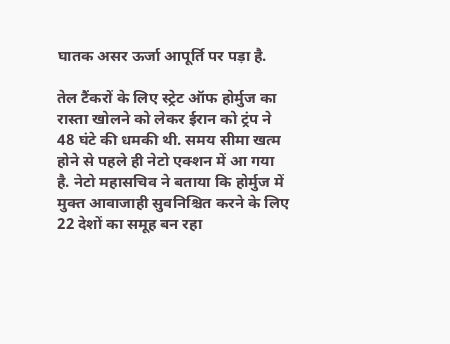घातक असर ऊर्जा आपूर्ति पर पड़ा है.

तेल टैंकरों के लिए स्ट्रेट ऑफ होर्मुज का रास्ता खोलने को लेकर ईरान को ट्रंप ने 48 घंटे की धमकी थी. समय सीमा खत्म होने से पहले ही नेटो एक्शन में आ गया है. नेटो महासचिव ने बताया कि होर्मुज में मुक्त आवाजाही सुवनिश्चित करने के लिए 22 देशों का समूह बन रहा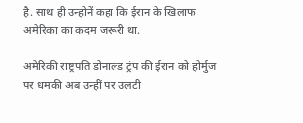है. साथ ही उन्होनें कहा कि ईरान के खिलाफ अमेरिका का कदम जरूरी था.

अमेरिकी राष्ट्रपति डोनाल्ड ट्रंप की ईरान को होर्मुज पर धमकी अब उन्हीं पर उलटी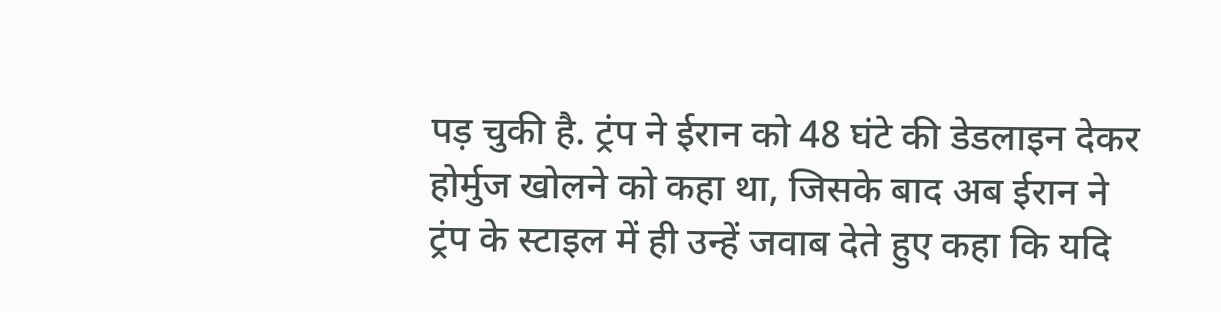पड़ चुकी है. ट्रंप ने ईरान को 48 घंटे की डेडलाइन देकर होर्मुज खोलने को कहा था, जिसके बाद अब ईरान ने ट्रंप के स्टाइल में ही उन्हें जवाब देते हुए कहा कि यदि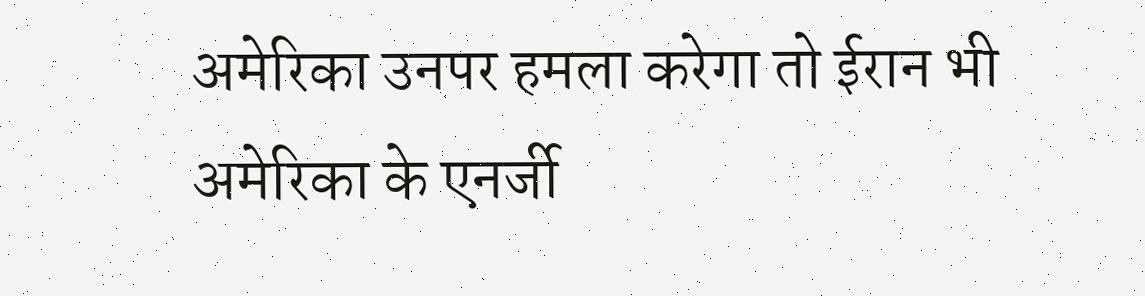अमेरिका उनपर हमला करेगा तो ईरान भी अमेरिका के एनर्जी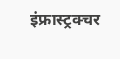इंफ्रास्ट्रक्चर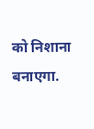को निशाना बनाएगा.